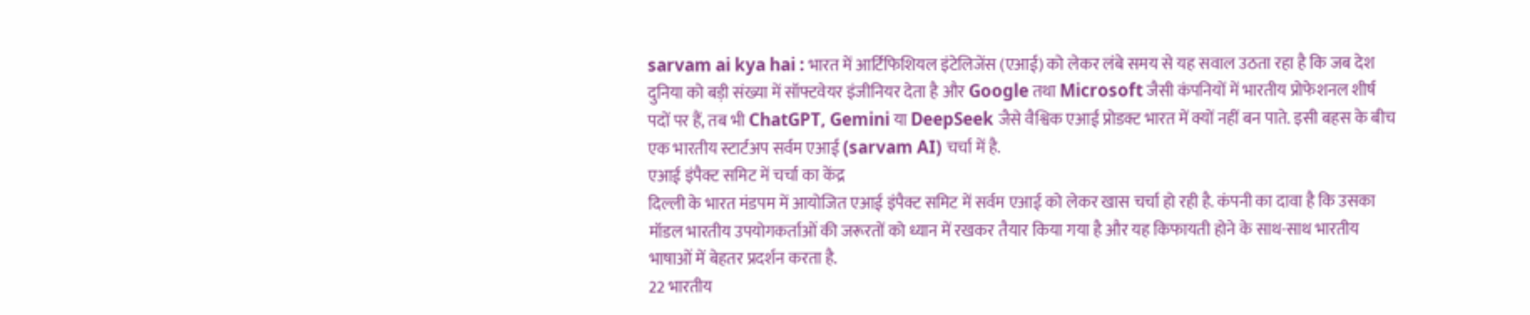sarvam ai kya hai : भारत में आर्टिफिशियल इंटेलिजेंस (एआई) को लेकर लंबे समय से यह सवाल उठता रहा है कि जब देश दुनिया को बड़ी संख्या में सॉफ्टवेयर इंजीनियर देता है और Google तथा Microsoft जैसी कंपनियों में भारतीय प्रोफेशनल शीर्ष पदों पर हैं, तब भी ChatGPT, Gemini या DeepSeek जैसे वैश्विक एआई प्रोडक्ट भारत में क्यों नहीं बन पाते. इसी बहस के बीच एक भारतीय स्टार्टअप सर्वम एआई (sarvam AI) चर्चा में है.
एआई इंपैक्ट समिट में चर्चा का केंद्र
दिल्ली के भारत मंडपम में आयोजित एआई इंपैक्ट समिट में सर्वम एआई को लेकर खास चर्चा हो रही है. कंपनी का दावा है कि उसका मॉडल भारतीय उपयोगकर्ताओं की जरूरतों को ध्यान में रखकर तैयार किया गया है और यह किफायती होने के साथ-साथ भारतीय भाषाओं में बेहतर प्रदर्शन करता है.
22 भारतीय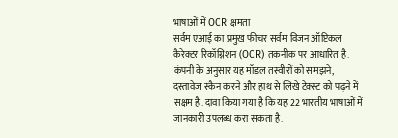भाषाओं में OCR क्षमता
सर्वम एआई का प्रमुख फीचर सर्वम विजन ऑप्टिकल कैरेक्टर रिकॉग्निशन (OCR) तकनीक पर आधारित है. कंपनी के अनुसार यह मॉडल तस्वीरों को समझने, दस्तावेज स्कैन करने और हाथ से लिखे टेक्स्ट को पढ़ने में सक्षम है. दावा किया गया है कि यह 22 भारतीय भाषाओं में जानकारी उपलब्ध करा सकता है.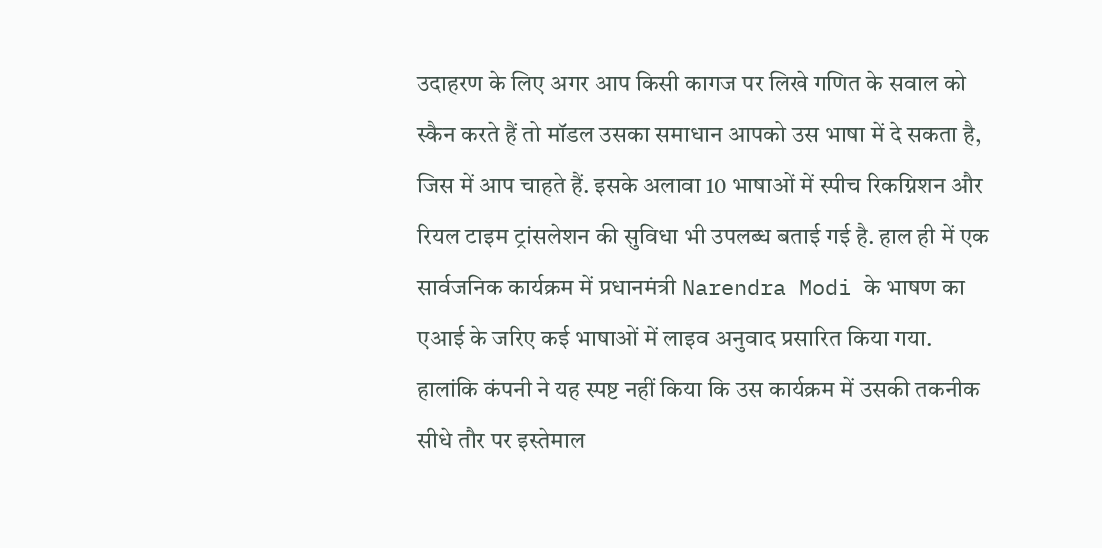उदाहरण के लिए अगर आप किसी कागज पर लिखे गणित के सवाल को स्कैन करते हैं तो मॉडल उसका समाधान आपको उस भाषा में दे सकता है, जिस में आप चाहते हैं. इसके अलावा 10 भाषाओं में स्पीच रिकग्निशन और रियल टाइम ट्रांसलेशन की सुविधा भी उपलब्ध बताई गई है. हाल ही में एक सार्वजनिक कार्यक्रम में प्रधानमंत्री Narendra Modi के भाषण का एआई के जरिए कई भाषाओं में लाइव अनुवाद प्रसारित किया गया. हालांकि कंपनी ने यह स्पष्ट नहीं किया कि उस कार्यक्रम में उसकी तकनीक सीधे तौर पर इस्तेमाल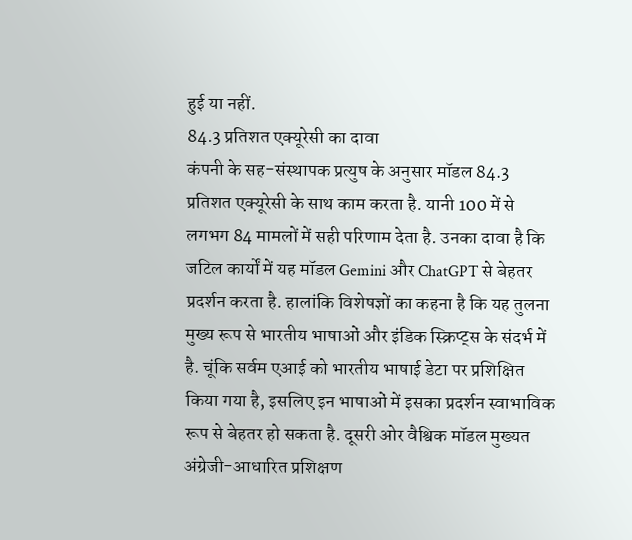हुई या नहीं.
84.3 प्रतिशत एक्यूरेसी का दावा
कंपनी के सह-संस्थापक प्रत्युष के अनुसार मॉडल 84.3 प्रतिशत एक्यूरेसी के साथ काम करता है. यानी 100 में से लगभग 84 मामलों में सही परिणाम देता है. उनका दावा है कि जटिल कार्यों में यह मॉडल Gemini और ChatGPT से बेहतर प्रदर्शन करता है. हालांकि विशेषज्ञों का कहना है कि यह तुलना मुख्य रूप से भारतीय भाषाओं और इंडिक स्क्रिप्ट्स के संदर्भ में है. चूंकि सर्वम एआई को भारतीय भाषाई डेटा पर प्रशिक्षित किया गया है, इसलिए इन भाषाओं में इसका प्रदर्शन स्वाभाविक रूप से बेहतर हो सकता है. दूसरी ओर वैश्विक मॉडल मुख्यत अंग्रेजी-आधारित प्रशिक्षण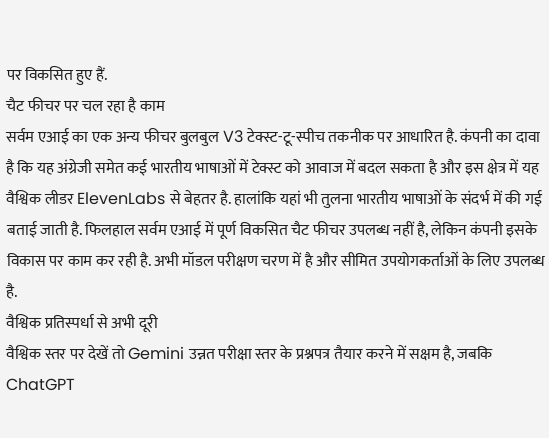पर विकसित हुए हैं.
चैट फीचर पर चल रहा है काम
सर्वम एआई का एक अन्य फीचर बुलबुल V3 टेक्स्ट-टू-स्पीच तकनीक पर आधारित है. कंपनी का दावा है कि यह अंग्रेजी समेत कई भारतीय भाषाओं में टेक्स्ट को आवाज में बदल सकता है और इस क्षेत्र में यह वैश्विक लीडर ElevenLabs से बेहतर है. हालांकि यहां भी तुलना भारतीय भाषाओं के संदर्भ में की गई बताई जाती है. फिलहाल सर्वम एआई में पूर्ण विकसित चैट फीचर उपलब्ध नहीं है, लेकिन कंपनी इसके विकास पर काम कर रही है. अभी मॉडल परीक्षण चरण में है और सीमित उपयोगकर्ताओं के लिए उपलब्ध है.
वैश्विक प्रतिस्पर्धा से अभी दूरी
वैश्विक स्तर पर देखें तो Gemini उन्नत परीक्षा स्तर के प्रश्नपत्र तैयार करने में सक्षम है, जबकि ChatGPT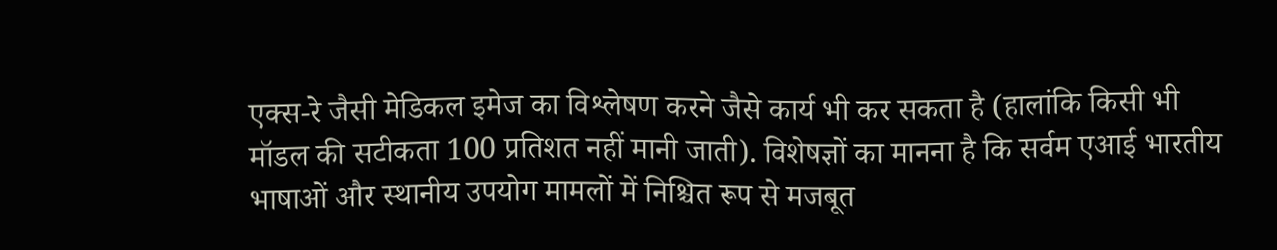एक्स-रे जैसी मेडिकल इमेज का विश्लेषण करने जैसे कार्य भी कर सकता है (हालांकि किसी भी मॉडल की सटीकता 100 प्रतिशत नहीं मानी जाती). विशेषज्ञों का मानना है कि सर्वम एआई भारतीय भाषाओं और स्थानीय उपयोग मामलों में निश्चित रूप से मजबूत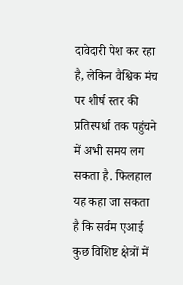दावेदारी पेश कर रहा है, लेकिन वैश्विक मंच पर शीर्ष स्तर की प्रतिस्पर्धा तक पहुंचने में अभी समय लग सकता है. फिलहाल यह कहा जा सकता है कि सर्वम एआई कुछ विशिष्ट क्षेत्रों में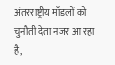अंतरराष्ट्रीय मॉडलों को चुनौती देता नजर आ रहा है,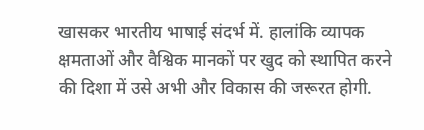खासकर भारतीय भाषाई संदर्भ में. हालांकि व्यापक क्षमताओं और वैश्विक मानकों पर खुद को स्थापित करने की दिशा में उसे अभी और विकास की जरूरत होगी.